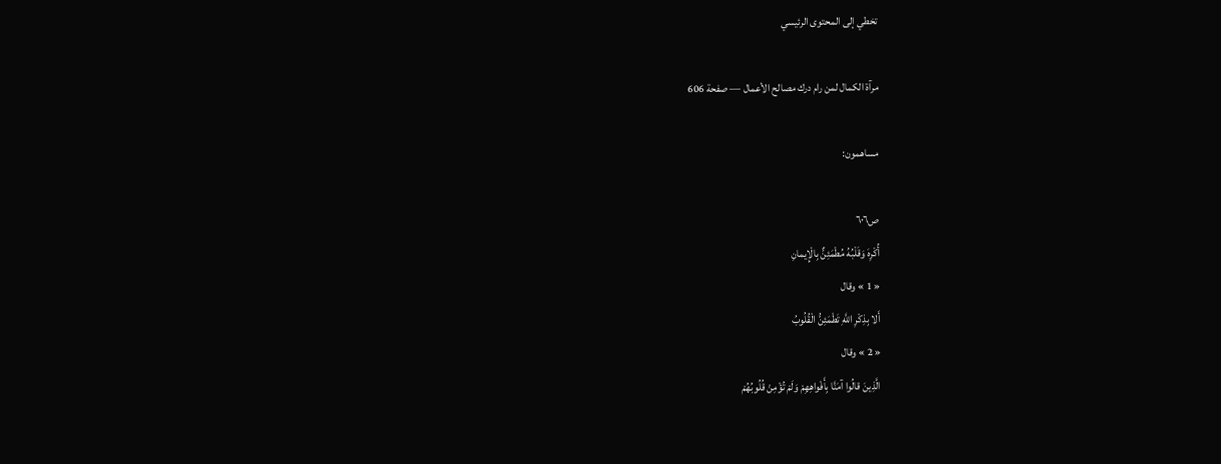تخطي إلى المحتوى الرئيسي

مرآة الكمال لمن رام درك مصالح الأعمال — صفحة 606

مساهمون:

ص٦٠٦
أُكْرِهَ وَقَلْبُهُ مُطْمَئِنٌّ بِالْإِيمانِ
« 1 » وقال
أَلا بِذِكْرِ اللَّهِ تَطْمَئِنُّ الْقُلُوبُ
« 2 » وقال
الَّذِينَ قالُوا آمَنَّا بِأَفْواهِهِمْ وَلَمْ تُؤْمِنْ قُلُوبُهُمْ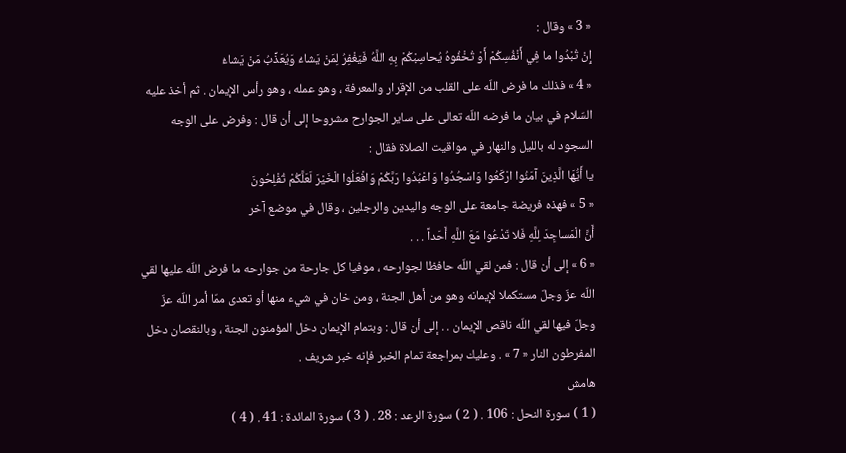« 3 » وقال :
إِنْ تُبْدُوا ما فِي أَنْفُسِكُمْ أَوْ تُخْفُوهُ يُحاسِبْكُمْ بِهِ اللَّهُ فَيَغْفِرُ لِمَنْ يَشاءُ وَيُعَذِّبُ مَنْ يَشاءُ
« 4 » فذلك ما فرض اللّه على القلب من الإقرار والمعرفة ، وهو عمله ، وهو رأس الإيمان . ثم أخذ عليه السّلام في بيان ما فرضه اللّه تعالى على ساير الجوارح مشروحا إلى أن قال : وفرض على الوجه السجود له بالليل والنهار في مواقيت الصلاة فقال :
يا أَيُّهَا الَّذِينَ آمَنُوا ارْكَعُوا وَاسْجُدُوا وَاعْبُدُوا رَبَّكُمْ وَافْعَلُوا الْخَيْرَ لَعَلَّكُمْ تُفْلِحُونَ
« 5 » فهذه فريضة جامعة على الوجه واليدين والرجلين ، وقال في موضع آخر
أَنَّ الْمَساجِدَ لِلَّهِ فَلا تَدْعُوا مَعَ اللَّهِ أَحَداً . . .
« 6 » إلى أن قال : فمن لقي اللّه حافظا لجوارحه ، موفيا كل جارحة من جوارحه ما فرض اللّه عليها لقي اللّه عزّ وجلّ مستكملا لإيمانه وهو من أهل الجنة ، ومن خان في شيء منها أو تعدى ممّا أمر اللّه عزّ وجلّ فيها لقي اللّه ناقص الإيمان . . إلى أن قال : وبتمام الإيمان دخل المؤمنون الجنة ، وبالنقصان دخل المفرطون النار « 7 » . وعليك بمراجعة تمام الخبر فإنه خبر شريف .
هامش
( 1 ) سورة النحل : 106 . ( 2 ) سورة الرعد : 28 . ( 3 ) سورة المائدة : 41 . ( 4 )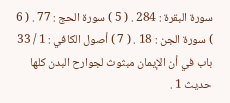سورة البقرة : 284 . ( 5 ) سورة الحج : 77 . ( 6 ) سورة الجن : 18 . ( 7 ) أصول الكافي : 1 / 33 باب في أن الإيمان مبثوث لجوارح البدن كلها حديث 1 .